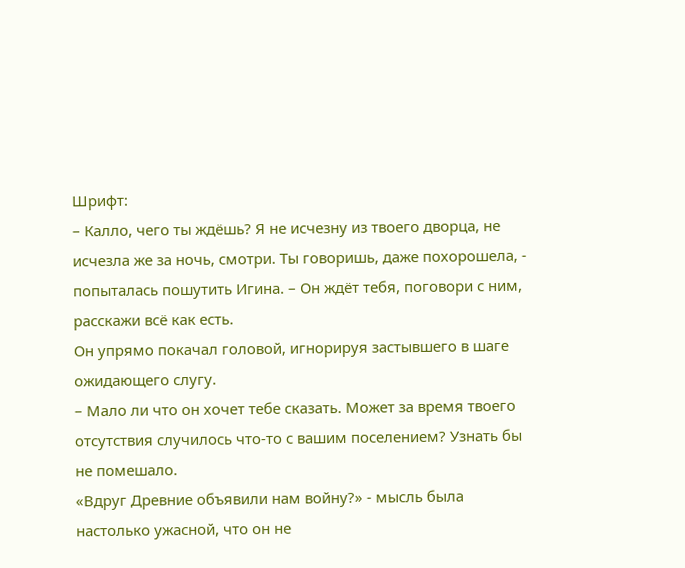Шрифт:
– Калло, чего ты ждёшь? Я не исчезну из твоего дворца, не исчезла же за ночь, смотри. Ты говоришь, даже похорошела, - попыталась пошутить Игина. – Он ждёт тебя, поговори с ним, расскажи всё как есть.
Он упрямо покачал головой, игнорируя застывшего в шаге ожидающего слугу.
– Мало ли что он хочет тебе сказать. Может за время твоего отсутствия случилось что-то с вашим поселением? Узнать бы не помешало.
«Вдруг Древние объявили нам войну?» - мысль была настолько ужасной, что он не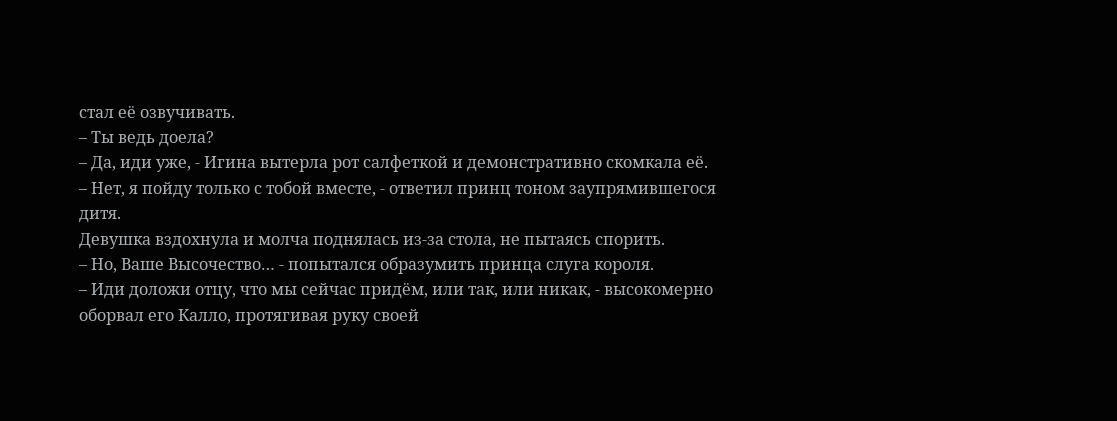стал её озвучивать.
– Ты ведь доела?
– Да, иди уже, - Игина вытерла рот салфеткой и демонстративно скомкала её.
– Нет, я пойду только с тобой вместе, - ответил принц тоном заупрямившегося дитя.
Девушка вздохнула и молча поднялась из-за стола, не пытаясь спорить.
– Но, Ваше Высочество… - попытался образумить принца слуга короля.
– Иди доложи отцу, что мы сейчас придём, или так, или никак, - высокомерно оборвал его Калло, протягивая руку своей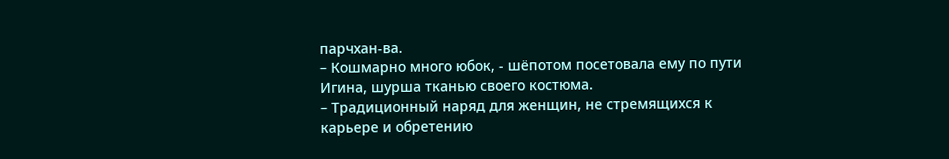парчхан-ва.
– Кошмарно много юбок, - шёпотом посетовала ему по пути Игина, шурша тканью своего костюма.
– Традиционный наряд для женщин, не стремящихся к карьере и обретению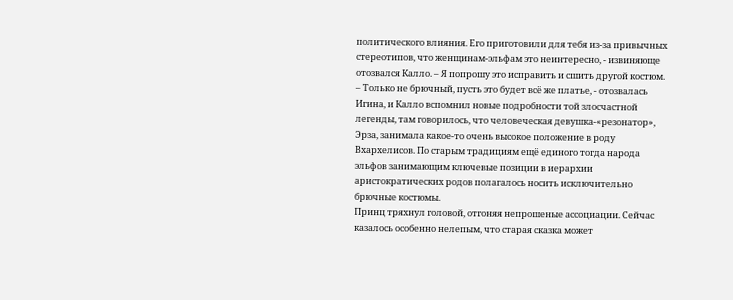политического влияния. Его приготовили для тебя из-за привычных стереотипов, что женщинам-эльфам это неинтересно, - извиняюще отозвался Калло. – Я попрошу это исправить и сшить другой костюм.
– Только не брючный, пусть это будет всё же платье, - отозвалась Игина, и Калло вспомнил новые подробности той злосчастной легенды, там говорилось, что человеческая девушка-«резонатор», Эрза, занимала какое-то очень высокое положение в роду Вхархелисов. По старым традициям ещё единого тогда народа эльфов занимающим ключевые позиции в иерархии аристократических родов полагалось носить исключительно брючные костюмы.
Принц тряхнул головой, отгоняя непрошеные ассоциации. Сейчас казалось особенно нелепым, что старая сказка может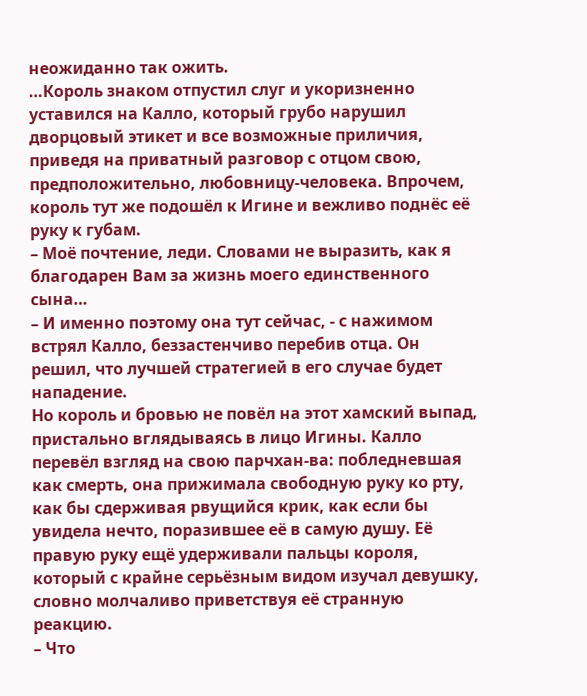неожиданно так ожить.
…Король знаком отпустил слуг и укоризненно уставился на Калло, который грубо нарушил дворцовый этикет и все возможные приличия, приведя на приватный разговор с отцом свою, предположительно, любовницу-человека. Впрочем, король тут же подошёл к Игине и вежливо поднёс её руку к губам.
– Моё почтение, леди. Словами не выразить, как я благодарен Вам за жизнь моего единственного сына…
– И именно поэтому она тут сейчас, - с нажимом встрял Калло, беззастенчиво перебив отца. Он решил, что лучшей стратегией в его случае будет нападение.
Но король и бровью не повёл на этот хамский выпад, пристально вглядываясь в лицо Игины. Калло перевёл взгляд на свою парчхан-ва: побледневшая как смерть, она прижимала свободную руку ко рту, как бы сдерживая рвущийся крик, как если бы увидела нечто, поразившее её в самую душу. Её правую руку ещё удерживали пальцы короля, который с крайне серьёзным видом изучал девушку, словно молчаливо приветствуя её странную реакцию.
– Что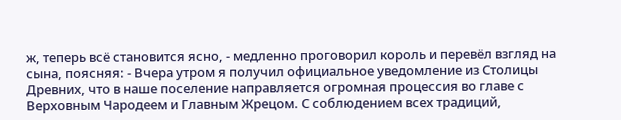ж, теперь всё становится ясно, - медленно проговорил король и перевёл взгляд на сына, поясняя: - Вчера утром я получил официальное уведомление из Столицы Древних, что в наше поселение направляется огромная процессия во главе с Верховным Чародеем и Главным Жрецом. С соблюдением всех традиций,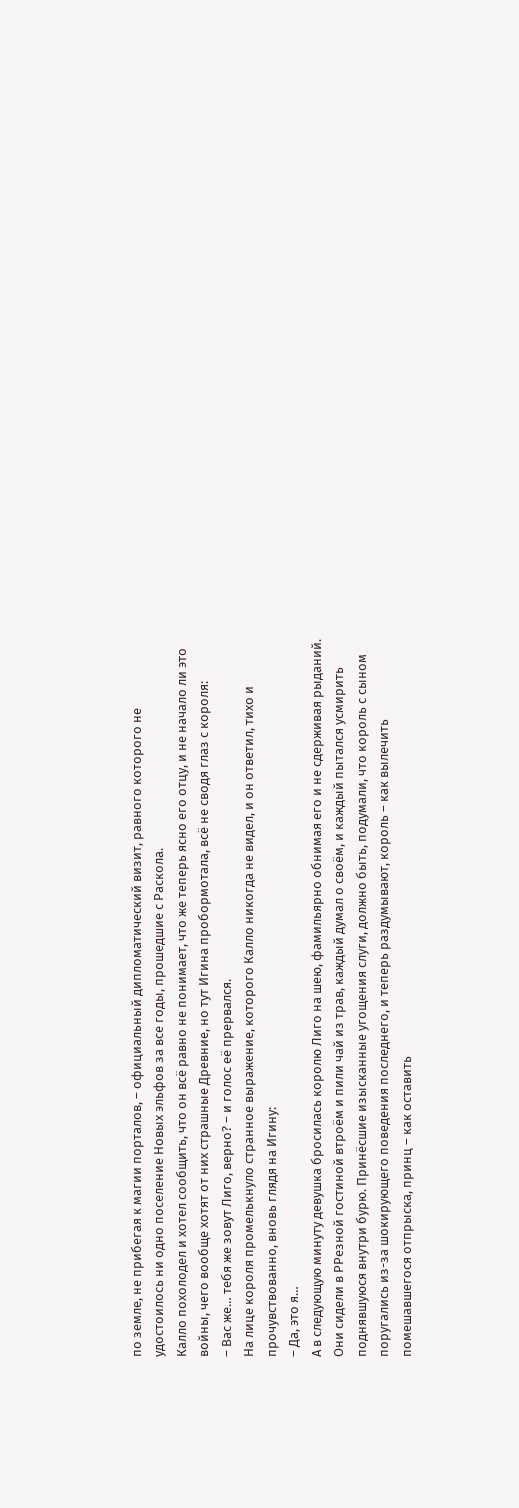по земле, не прибегая к магии порталов, – официальный дипломатический визит, равного которого не удостоилось ни одно поселение Новых эльфов за все годы, прошедшие с Раскола.
Калло похолодел и хотел сообщить, что он всё равно не понимает, что же теперь ясно его отцу, и не начало ли это войны, чего вообще хотят от них страшные Древние, но тут Игина пробормотала, всё не сводя глаз с короля:
– Вас же… тебя же зовут Лиго, верно? – и голос её прервался.
На лице короля промелькнуло странное выражение, которого Калло никогда не видел, и он ответил, тихо и прочувствованно, вновь глядя на Игину:
– Да, это я…
А в следующую минуту девушка бросилась королю Лиго на шею, фамильярно обнимая его и не сдерживая рыданий.
Они сидели в РРезной гостиной втроём и пили чай из трав, каждый думал о своём, и каждый пытался усмирить поднявшуюся внутри бурю. Принёсшие изысканные угощения слуги, должно быть, подумали, что король с сыном поругались из-за шокирующего поведения последнего, и теперь раздумывают, король – как вылечить помешавшегося отпрыска, принц – как оставить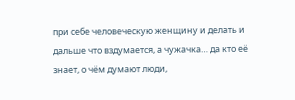при себе человеческую женщину и делать и дальше что вздумается, а чужачка… да кто её знает, о чём думают люди,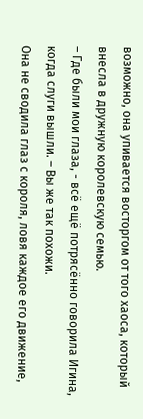возможно, она упивается восторгом от того хаоса, который внесла в дружную королевскую семью.
– Где были мои глаза, - всё ещё потрясённо говорила Игина, когда слуги вышли. – Вы же так похожи.
Она не сводила глаз с короля, ловя каждое его движение,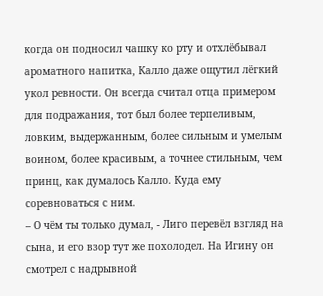когда он подносил чашку ко рту и отхлёбывал ароматного напитка, Калло даже ощутил лёгкий укол ревности. Он всегда считал отца примером для подражания, тот был более терпеливым, ловким, выдержанным, более сильным и умелым воином, более красивым, а точнее стильным, чем принц, как думалось Калло. Куда ему соревноваться с ним.
– О чём ты только думал, - Лиго перевёл взгляд на сына, и его взор тут же похолодел. На Игину он смотрел с надрывной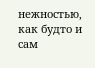нежностью, как будто и сам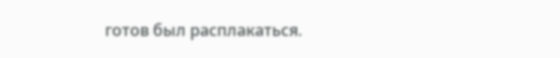готов был расплакаться.